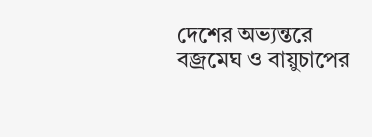দেশের অভ্যন্তরে বজ্রমেঘ ও বায়ুচাপের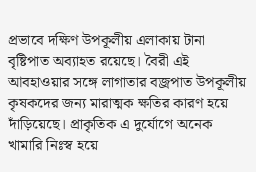প্রভাবে দক্ষিণ উপকূলীয় এলাকায় টানা বৃষ্টিপাত অব্যাহত রয়েছে। বৈরী এই আবহাওয়ার সঙ্গে লাগাতার বজ্রপাত উপকূলীয় কৃষকদের জন্য মারাত্মক ক্ষতির কারণ হয়ে দাঁড়িয়েছে। প্রাকৃতিক এ দুর্যোগে অনেক খামারি নিঃস্ব হয়ে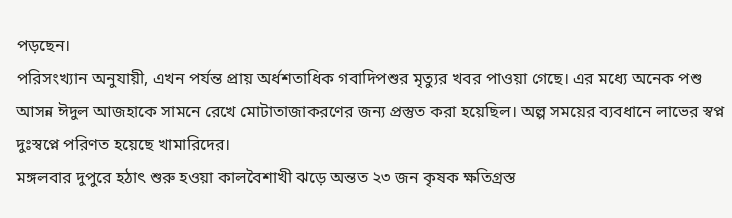পড়ছেন।
পরিসংখ্যান অনুযায়ী, এখন পর্যন্ত প্রায় অর্ধশতাধিক গবাদিপশুর মৃত্যুর খবর পাওয়া গেছে। এর মধ্যে অনেক পশু আসন্ন ঈদুল আজহাকে সামনে রেখে মোটাতাজাকরণের জন্য প্রস্তুত করা হয়েছিল। অল্প সময়ের ব্যবধানে লাভের স্বপ্ন দুঃস্বপ্নে পরিণত হয়েছে খামারিদের।
মঙ্গলবার দুপুরে হঠাৎ শুরু হওয়া কালবৈশাখী ঝড়ে অন্তত ২৩ জন কৃষক ক্ষতিগ্রস্ত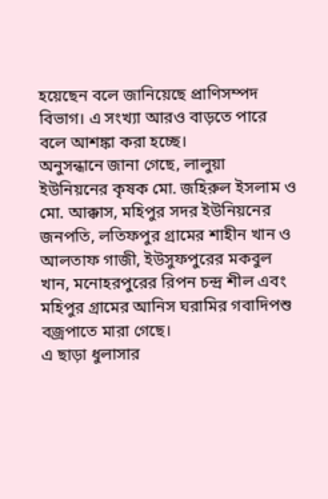হয়েছেন বলে জানিয়েছে প্রাণিসম্পদ বিভাগ। এ সংখ্যা আরও বাড়তে পারে বলে আশঙ্কা করা হচ্ছে।
অনুসন্ধানে জানা গেছে, লালুয়া ইউনিয়নের কৃষক মো. জহিরুল ইসলাম ও মো. আক্কাস, মহিপুর সদর ইউনিয়নের জনপতি, লতিফপুর গ্রামের শাহীন খান ও আলতাফ গাজী, ইউসুফপুরের মকবুল খান, মনোহরপুরের রিপন চন্দ্র শীল এবং মহিপুর গ্রামের আনিস ঘরামির গবাদিপশু বজ্রপাতে মারা গেছে।
এ ছাড়া ধুলাসার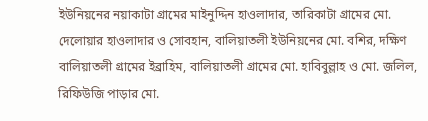ইউনিয়নের নয়াকাটা গ্রামের মাইনুদ্দিন হাওলাদার, তারিকাটা গ্রামের মো. দেলোয়ার হাওলাদার ও সোবহান, বালিয়াতলী ইউনিয়নের মো. বশির, দক্ষিণ বালিয়াতলী গ্রামের ইব্রাহিম, বালিয়াতলী গ্রামের মো. হাবিবুল্লাহ ও মো. জলিল, রিফিউজি পাড়ার মো.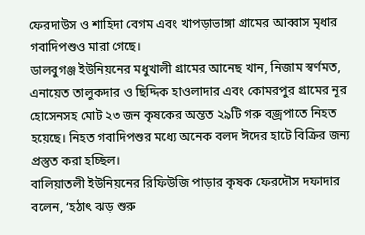ফেরদাউস ও শাহিদা বেগম এবং খাপড়াভাঙ্গা গ্রামের আব্বাস মৃধার গবাদিপশুও মারা গেছে।
ডালবুগঞ্জ ইউনিয়নের মধুখালী গ্রামের আনেছ খান, নিজাম স্বর্ণমত, এনায়েত তালুকদার ও ছিদ্দিক হাওলাদার এবং কোমরপুর গ্রামের নূর হোসেনসহ মোট ২৩ জন কৃষকের অন্তত ২৯টি গরু বজ্রপাতে নিহত হয়েছে। নিহত গবাদিপশুর মধ্যে অনেক বলদ ঈদের হাটে বিক্রির জন্য প্রস্তুত করা হচ্ছিল।
বালিয়াতলী ইউনিয়নের রিফিউজি পাড়ার কৃষক ফেরদৌস দফাদার বলেন, ‘হঠাৎ ঝড় শুরু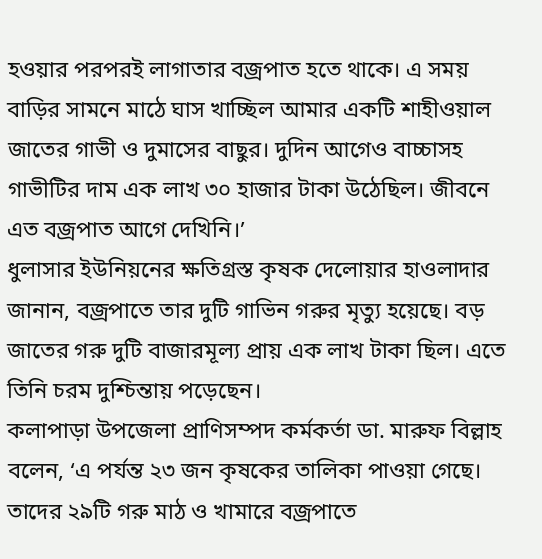হওয়ার পরপরই লাগাতার বজ্রপাত হতে থাকে। এ সময় বাড়ির সামনে মাঠে ঘাস খাচ্ছিল আমার একটি শাহীওয়াল জাতের গাভী ও দুমাসের বাছুর। দুদিন আগেও বাচ্চাসহ গাভীটির দাম এক লাখ ৩০ হাজার টাকা উঠেছিল। জীবনে এত বজ্রপাত আগে দেখিনি।’
ধুলাসার ইউনিয়নের ক্ষতিগ্রস্ত কৃষক দেলোয়ার হাওলাদার জানান, বজ্রপাতে তার দুটি গাভিন গরুর মৃত্যু হয়েছে। বড় জাতের গরু দুটি বাজারমূল্য প্রায় এক লাখ টাকা ছিল। এতে তিনি চরম দুশ্চিন্তায় পড়েছেন।
কলাপাড়া উপজেলা প্রাণিসম্পদ কর্মকর্তা ডা. মারুফ বিল্লাহ বলেন, ‘এ পর্যন্ত ২৩ জন কৃষকের তালিকা পাওয়া গেছে। তাদের ২৯টি গরু মাঠ ও খামারে বজ্রপাতে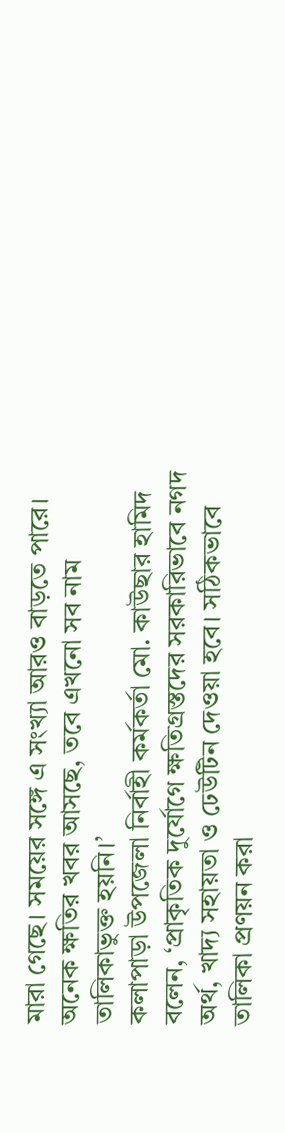মারা গেছে। সময়ের সঙ্গে এ সংখ্যা আরও বাড়তে পারে। অনেক ক্ষতির খবর আসছে, তবে এখনো সব নাম তালিকাভুক্ত হয়নি।’
কলাপাড়া উপজেলা নির্বাহী কর্মকর্তা মো. কাউছার হামিদ বলেন, ‘প্রাকৃতিক দুর্যোগে ক্ষতিগ্রস্তদের সরকারিভাবে নগদ অর্থ, খাদ্য সহায়তা ও ঢেউটিন দেওয়া হবে। সঠিকভাবে তালিকা প্রণয়ন করা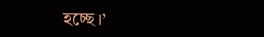হচ্ছে।’